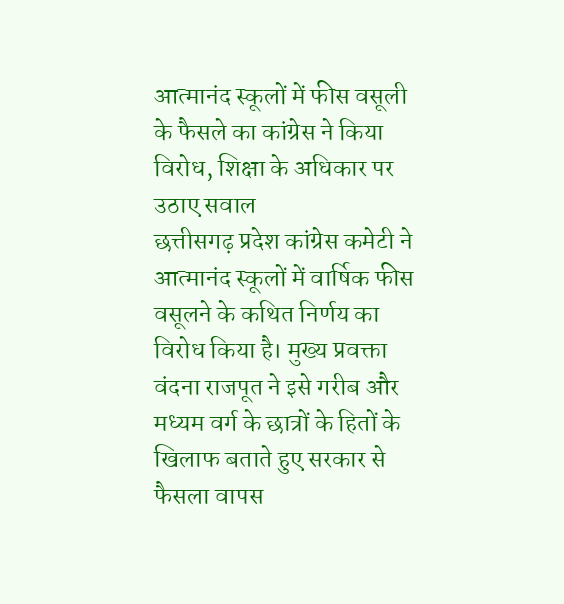आत्मानंद स्कूलों में फीस वसूली के फैसले का कांग्रेस ने किया विरोध, शिक्षा के अधिकार पर उठाए सवाल
छत्तीसगढ़ प्रदेश कांग्रेस कमेटी ने आत्मानंद स्कूलों में वार्षिक फीस वसूलने के कथित निर्णय का विरोध किया है। मुख्य प्रवक्ता वंदना राजपूत ने इसे गरीब और मध्यम वर्ग के छात्रों के हितों के खिलाफ बताते हुए सरकार से फैसला वापस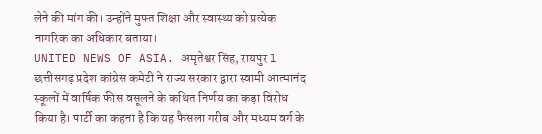लेने की मांग की। उन्होंने मुफ्त शिक्षा और स्वास्थ्य को प्रत्येक नागरिक का अधिकार बताया।
UNITED NEWS OF ASIA. अमृतेश्वर सिंह, रायपुर l छत्तीसगढ़ प्रदेश कांग्रेस कमेटी ने राज्य सरकार द्वारा स्वामी आत्मानंद स्कूलों में वार्षिक फीस वसूलने के कथित निर्णय का कड़ा विरोध किया है। पार्टी का कहना है कि यह फैसला गरीब और मध्यम वर्ग के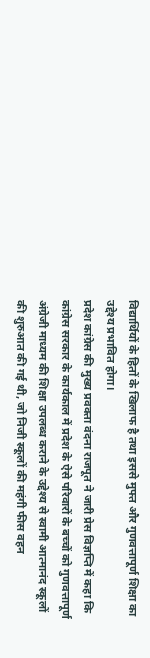विद्यार्थियों के हितों के खिलाफ है तथा इससे मुफ्त और गुणवत्तापूर्ण शिक्षा का उद्देश्य प्रभावित होगा।
प्रदेश कांग्रेस की मुख्य प्रवक्ता वंदना राजपूत ने जारी प्रेस विज्ञप्ति में कहा कि कांग्रेस सरकार के कार्यकाल में प्रदेश के ऐसे परिवारों के बच्चों को गुणवत्तापूर्ण अंग्रेजी माध्यम की शिक्षा उपलब्ध कराने के उद्देश्य से स्वामी आत्मानंद स्कूलों की शुरुआत की गई थी, जो निजी स्कूलों की महंगी फीस वहन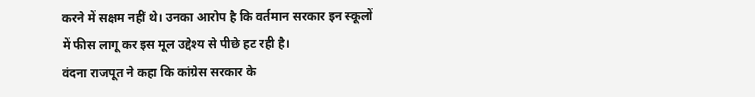करने में सक्षम नहीं थे। उनका आरोप है कि वर्तमान सरकार इन स्कूलों में फीस लागू कर इस मूल उद्देश्य से पीछे हट रही है।
वंदना राजपूत ने कहा कि कांग्रेस सरकार के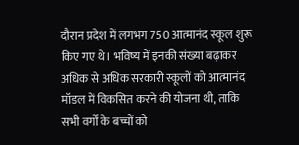दौरान प्रदेश में लगभग 750 आत्मानंद स्कूल शुरू किए गए थे। भविष्य में इनकी संख्या बढ़ाकर अधिक से अधिक सरकारी स्कूलों को आत्मानंद मॉडल में विकसित करने की योजना थी, ताकि सभी वर्गों के बच्चों को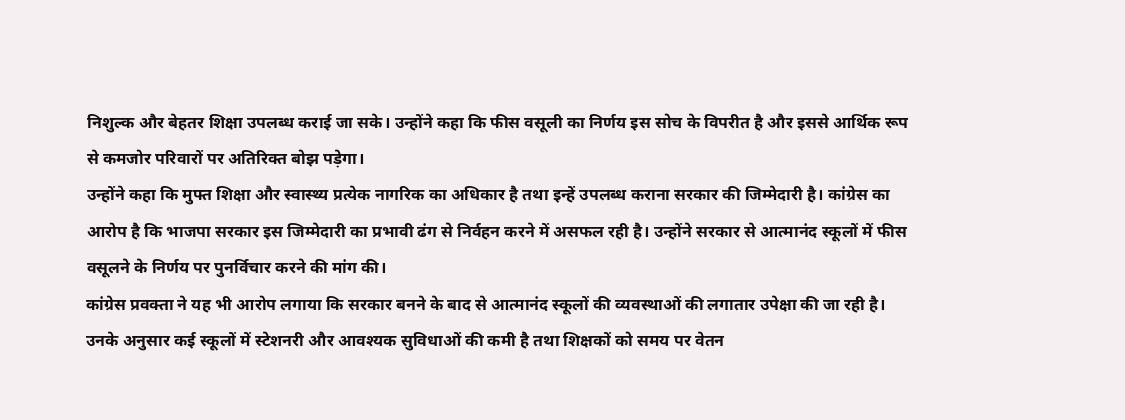निशुल्क और बेहतर शिक्षा उपलब्ध कराई जा सके। उन्होंने कहा कि फीस वसूली का निर्णय इस सोच के विपरीत है और इससे आर्थिक रूप से कमजोर परिवारों पर अतिरिक्त बोझ पड़ेगा।
उन्होंने कहा कि मुफ्त शिक्षा और स्वास्थ्य प्रत्येक नागरिक का अधिकार है तथा इन्हें उपलब्ध कराना सरकार की जिम्मेदारी है। कांग्रेस का आरोप है कि भाजपा सरकार इस जिम्मेदारी का प्रभावी ढंग से निर्वहन करने में असफल रही है। उन्होंने सरकार से आत्मानंद स्कूलों में फीस वसूलने के निर्णय पर पुनर्विचार करने की मांग की।
कांग्रेस प्रवक्ता ने यह भी आरोप लगाया कि सरकार बनने के बाद से आत्मानंद स्कूलों की व्यवस्थाओं की लगातार उपेक्षा की जा रही है। उनके अनुसार कई स्कूलों में स्टेशनरी और आवश्यक सुविधाओं की कमी है तथा शिक्षकों को समय पर वेतन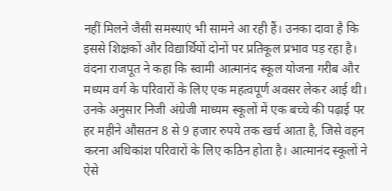नहीं मिलने जैसी समस्याएं भी सामने आ रही हैं। उनका दावा है कि इससे शिक्षकों और विद्यार्थियों दोनों पर प्रतिकूल प्रभाव पड़ रहा है।
वंदना राजपूत ने कहा कि स्वामी आत्मानंद स्कूल योजना गरीब और मध्यम वर्ग के परिवारों के लिए एक महत्वपूर्ण अवसर लेकर आई थी। उनके अनुसार निजी अंग्रेजी माध्यम स्कूलों में एक बच्चे की पढ़ाई पर हर महीने औसतन 8 से 9 हजार रुपये तक खर्च आता है, जिसे वहन करना अधिकांश परिवारों के लिए कठिन होता है। आत्मानंद स्कूलों ने ऐसे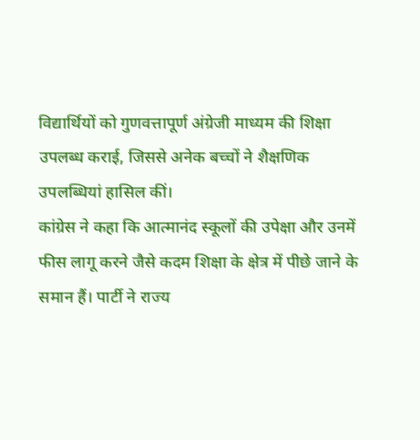विद्यार्थियों को गुणवत्तापूर्ण अंग्रेजी माध्यम की शिक्षा उपलब्ध कराई, जिससे अनेक बच्चों ने शैक्षणिक उपलब्धियां हासिल कीं।
कांग्रेस ने कहा कि आत्मानंद स्कूलों की उपेक्षा और उनमें फीस लागू करने जैसे कदम शिक्षा के क्षेत्र में पीछे जाने के समान हैं। पार्टी ने राज्य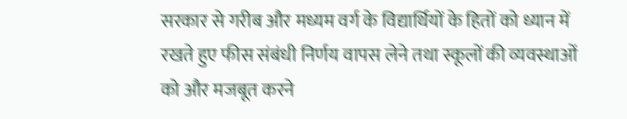सरकार से गरीब और मध्यम वर्ग के विद्यार्थियों के हितों को ध्यान में रखते हुए फीस संबंधी निर्णय वापस लेने तथा स्कूलों की व्यवस्थाओं को और मजबूत करने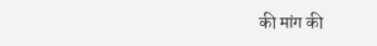की मांग की